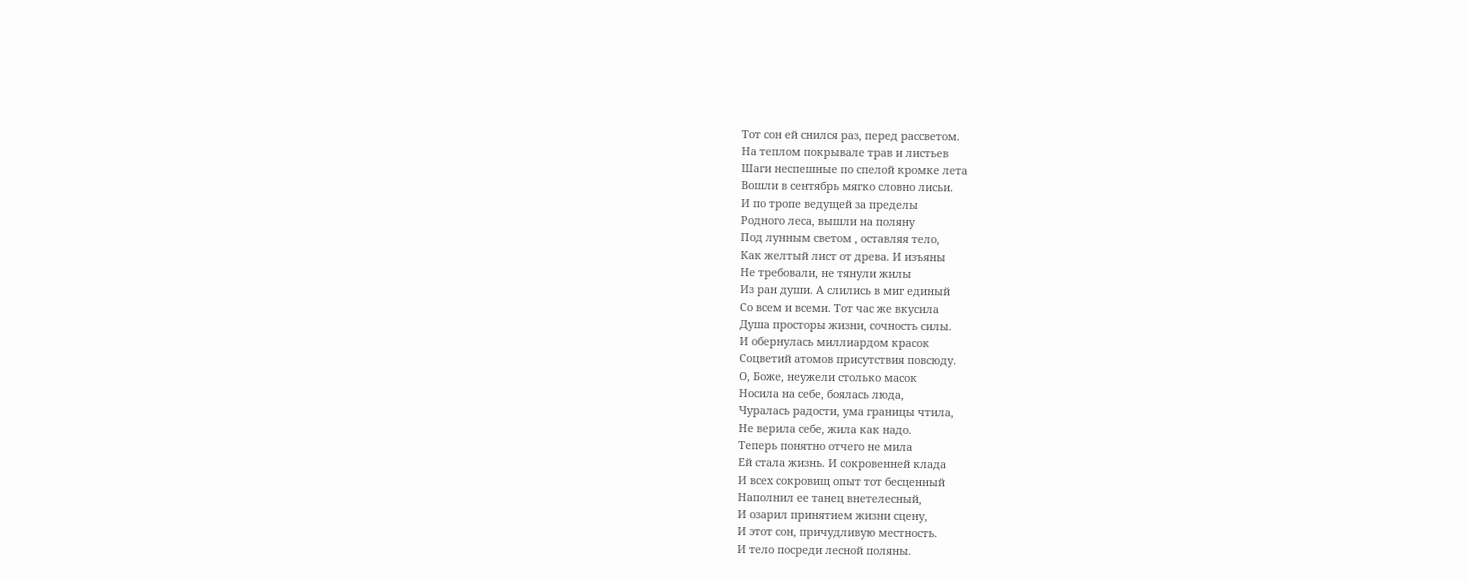Тот сон ей снился раз, перед рассветом.
На теплом покрывале трав и листьев
Шаги неспешные по спелой кромке лета
Вошли в сентябрь мягко словно лисьи.
И по тропе ведущей за пределы
Родного леса, вышли на поляну
Под лунным светом , оставляя тело,
Как желтый лист от древа. И изъяны
Не требовали, не тянули жилы
Из ран души. А слились в миг единый
Со всем и всеми. Тот час же вкусила
Душа просторы жизни, сочность силы.
И обернулась миллиардом красок
Соцветий атомов присутствия повсюду.
О, Боже, неужели столько масок
Носила на себе, боялась люда,
Чуралась радости, ума границы чтила,
Не верила себе, жила как надо.
Теперь понятно отчего не мила
Ей стала жизнь. И сокровенней клада
И всех сокровищ опыт тот бесценный
Наполнил ее танец внетелесный,
И озарил принятием жизни сцену,
И этот сон, причудливую местность.
И тело посреди лесной поляны.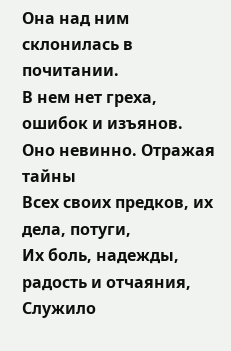Она над ним склонилась в почитании.
В нем нет греха, ошибок и изъянов.
Оно невинно. Отражая тайны
Всех своих предков, их дела, потуги,
Их боль, надежды, радость и отчаяния,
Служило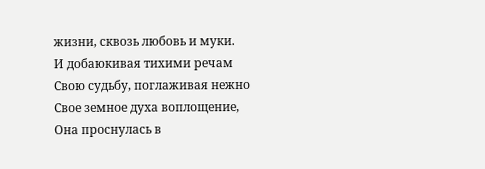жизни, сквозь любовь и муки.
И добаюкивая тихими речам
Свою судьбу, поглаживая нежно
Свое земное духа воплощение,
Она проснулась в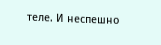теле. И неспешно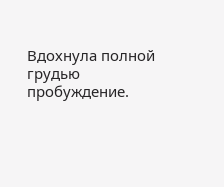Вдохнула полной грудью пробуждение.